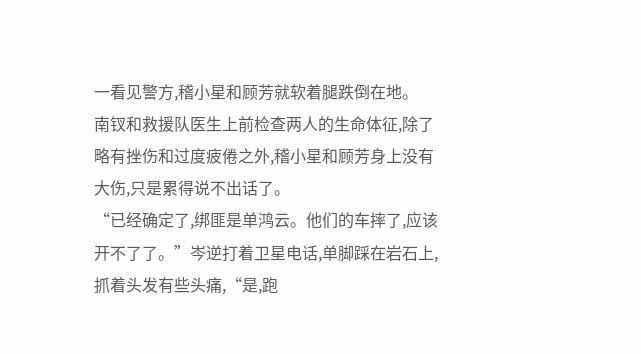一看见警方,稽小星和顾芳就软着腿跌倒在地。
南钗和救援队医生上前检查两人的生命体征,除了略有挫伤和过度疲倦之外,稽小星和顾芳身上没有大伤,只是累得说不出话了。
“已经确定了,绑匪是单鸿云。他们的车摔了,应该开不了了。”岑逆打着卫星电话,单脚踩在岩石上,抓着头发有些头痛,“是,跑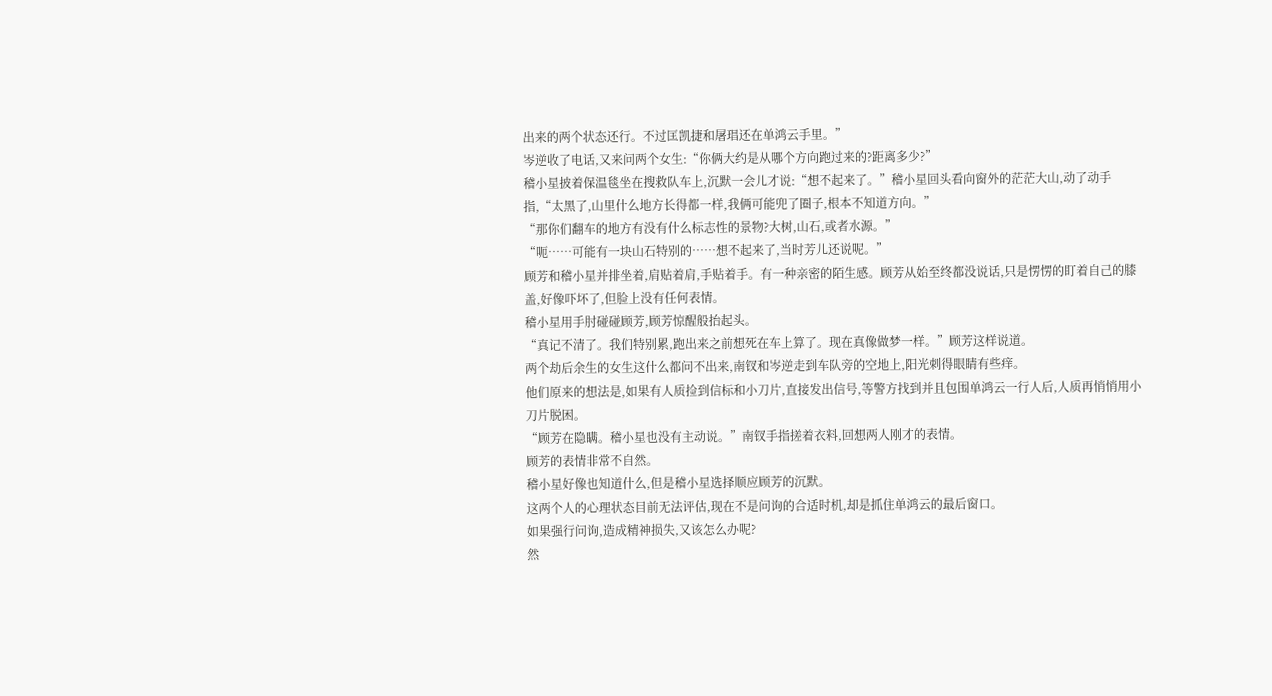出来的两个状态还行。不过匡凯捷和屠琩还在单鸿云手里。”
岑逆收了电话,又来问两个女生:“你俩大约是从哪个方向跑过来的?距离多少?”
稽小星披着保温毯坐在搜救队车上,沉默一会儿才说:“想不起来了。”稽小星回头看向窗外的茫茫大山,动了动手指,“太黑了,山里什么地方长得都一样,我俩可能兜了圈子,根本不知道方向。”
“那你们翻车的地方有没有什么标志性的景物?大树,山石,或者水源。”
“呃……可能有一块山石特别的……想不起来了,当时芳儿还说呢。”
顾芳和稽小星并排坐着,肩贴着肩,手贴着手。有一种亲密的陌生感。顾芳从始至终都没说话,只是愣愣的盯着自己的膝盖,好像吓坏了,但脸上没有任何表情。
稽小星用手肘碰碰顾芳,顾芳惊醒般抬起头。
“真记不清了。我们特别累,跑出来之前想死在车上算了。现在真像做梦一样。”顾芳这样说道。
两个劫后余生的女生这什么都问不出来,南钗和岑逆走到车队旁的空地上,阳光刺得眼睛有些痒。
他们原来的想法是,如果有人质捡到信标和小刀片,直接发出信号,等警方找到并且包围单鸿云一行人后,人质再悄悄用小刀片脱困。
“顾芳在隐瞒。稽小星也没有主动说。”南钗手指搓着衣料,回想两人刚才的表情。
顾芳的表情非常不自然。
稽小星好像也知道什么,但是稽小星选择顺应顾芳的沉默。
这两个人的心理状态目前无法评估,现在不是问询的合适时机,却是抓住单鸿云的最后窗口。
如果强行问询,造成精神损失,又该怎么办呢?
然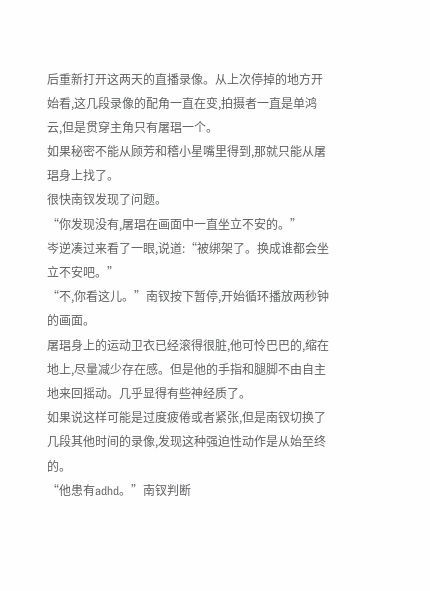后重新打开这两天的直播录像。从上次停掉的地方开始看,这几段录像的配角一直在变,拍摄者一直是单鸿云,但是贯穿主角只有屠琩一个。
如果秘密不能从顾芳和稽小星嘴里得到,那就只能从屠琩身上找了。
很快南钗发现了问题。
“你发现没有,屠琩在画面中一直坐立不安的。”
岑逆凑过来看了一眼,说道:“被绑架了。换成谁都会坐立不安吧。”
“不,你看这儿。”南钗按下暂停,开始循环播放两秒钟的画面。
屠琩身上的运动卫衣已经滚得很脏,他可怜巴巴的,缩在地上,尽量减少存在感。但是他的手指和腿脚不由自主地来回摇动。几乎显得有些神经质了。
如果说这样可能是过度疲倦或者紧张,但是南钗切换了几段其他时间的录像,发现这种强迫性动作是从始至终的。
“他患有adhd。”南钗判断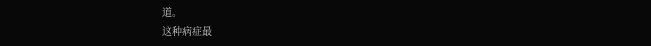道。
这种病症最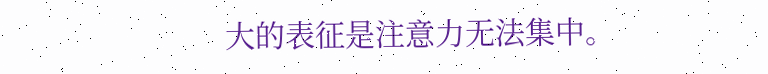大的表征是注意力无法集中。